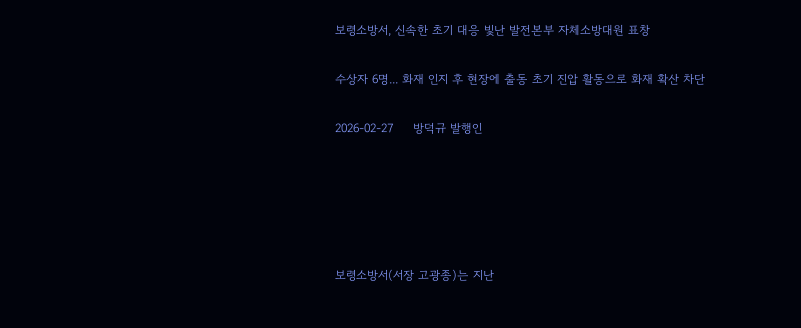보령소방서, 신속한 초기 대응 빛난 발전본부 자체소방대원 표창

수상자 6명... 화재 인지 후 현장에 출동 초기 진압 활동으로 화재 확산 차단

2026-02-27     방덕규 발행인





보령소방서(서장 고광종)는 지난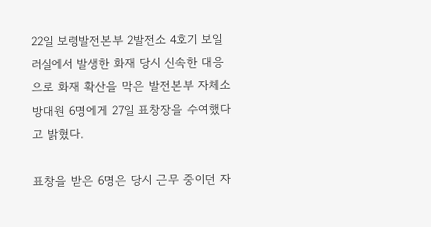22일 보령발전본부 2발전소 4호기 보일러실에서 발생한 화재 당시 신속한 대응으로 화재 확산을 막은 발전본부 자체소방대원 6명에게 27일 표창장을 수여했다고 밝혔다.

표창을 받은 6명은 당시 근무 중이던 자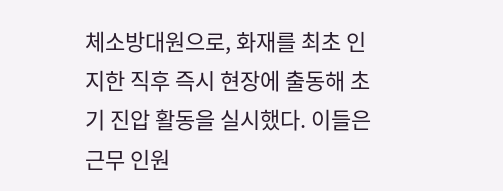체소방대원으로, 화재를 최초 인지한 직후 즉시 현장에 출동해 초기 진압 활동을 실시했다. 이들은 근무 인원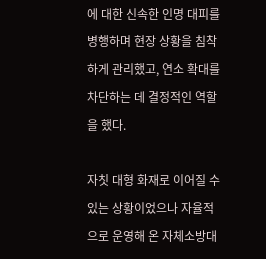에 대한 신속한 인명 대피를 병행하며 현장 상황을 침착하게 관리했고, 연소 확대를 차단하는 데 결정적인 역할을 했다.

자칫 대형 화재로 이어질 수 있는 상황이었으나 자율적으로 운영해 온 자체소방대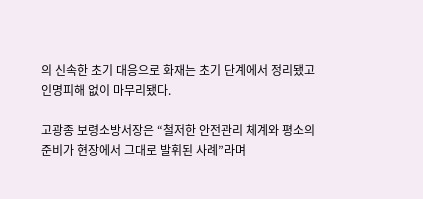의 신속한 초기 대응으로 화재는 초기 단계에서 정리됐고 인명피해 없이 마무리됐다.

고광종 보령소방서장은 “철저한 안전관리 체계와 평소의 준비가 현장에서 그대로 발휘된 사례”라며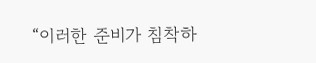“이러한 준비가 침착하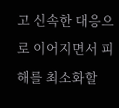고 신속한 대응으로 이어지면서 피해를 최소화할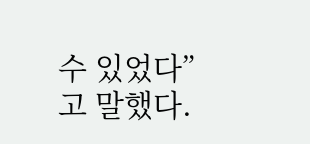수 있었다”고 말했다.